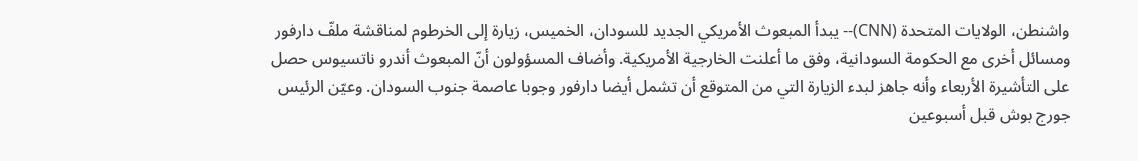واشنطن، الولايات المتحدة (CNN)-- يبدأ المبعوث الأمريكي الجديد للسودان، الخميس، زيارة إلى الخرطوم لمناقشة ملفّ دارفور ومسائل أخرى مع الحكومة السودانية، وفق ما أعلنت الخارجية الأمريكية. وأضاف المسؤولون أنّ المبعوث أندرو ناتسيوس حصل على التأشيرة الأربعاء وأنه جاهز لبدء الزيارة التي من المتوقع أن تشمل أيضا دارفور وجوبا عاصمة جنوب السودان. وعيّن الرئيس جورج بوش قبل أسبوعين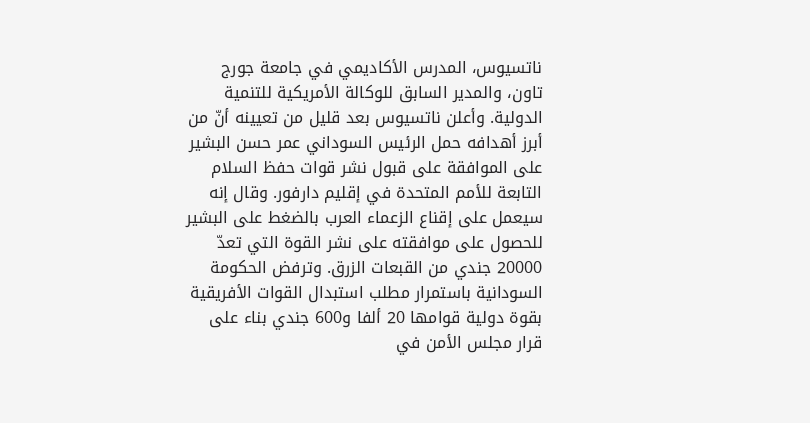ناتسيوس، المدرس الأكاديمي في جامعة جورج تاون، والمدير السابق للوكالة الأمريكية للتنمية الدولية. وأعلن ناتسيوس بعد قليل من تعيينه أنّ من أبرز أهدافه حمل الرئيس السوداني عمر حسن البشير على الموافقة على قبول نشر قوات حفظ السلام التابعة للأمم المتحدة في إقليم دارفور. وقال إنه سيعمل على إقناع الزعماء العرب بالضغط على البشير للحصول على موافقته على نشر القوة التي تعدّ 20000 جندي من القبعات الزرق. وترفض الحكومة السودانية باستمرار مطلب استبدال القوات الأفريقية بقوة دولية قوامها 20 ألفا و600 جندي بناء على قرار مجلس الأمن في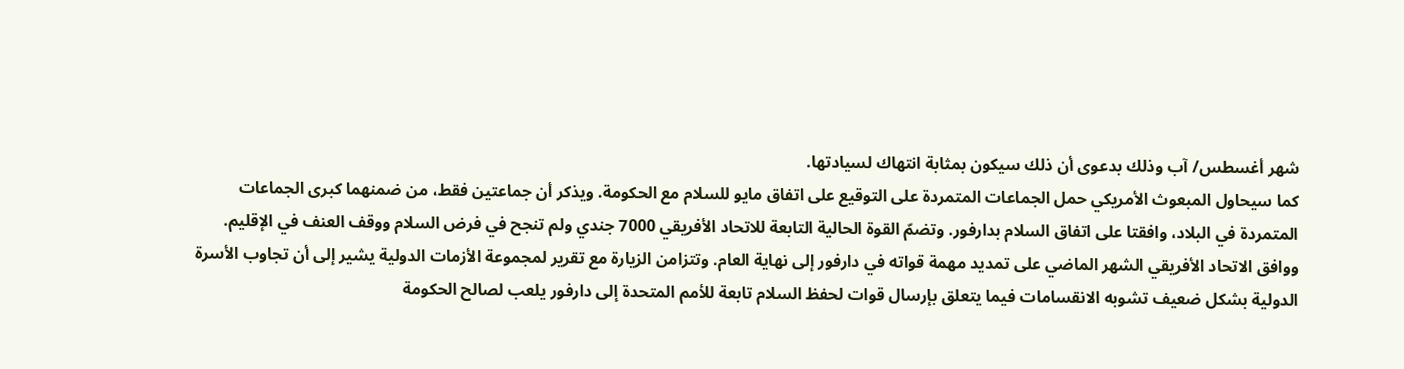شهر أغسطس/ آب وذلك بدعوى أن ذلك سيكون بمثابة انتهاك لسيادتها.
كما سيحاول المبعوث الأمريكي حمل الجماعات المتمردة على التوقيع على اتفاق مايو للسلام مع الحكومة. ويذكر أن جماعتين فقط، من ضمنهما كبرى الجماعات المتمردة في البلاد، وافقتا على اتفاق السلام بدارفور. وتضمّ القوة الحالية التابعة للاتحاد الأفريقي 7000 جندي ولم تنجح في فرض السلام ووقف العنف في الإقليم. ووافق الاتحاد الأفريقي الشهر الماضي على تمديد مهمة قواته في دارفور إلى نهاية العام. وتتزامن الزيارة مع تقرير لمجموعة الأزمات الدولية يشير إلى أن تجاوب الأسرة الدولية بشكل ضعيف تشوبه الانقسامات فيما يتعلق بإرسال قوات لحفظ السلام تابعة للأمم المتحدة إلى دارفور يلعب لصالح الحكومة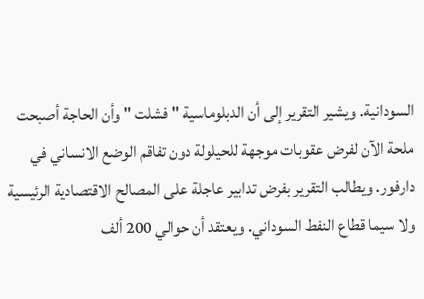السودانية. ويشير التقرير إلى أن الدبلوماسية " فشلت " وأن الحاجة أصبحت ملحة الآن لفرض عقوبات موجهة للحيلولة دون تفاقم الوضع الانساني في دارفور. ويطالب التقرير بفرض تدابير عاجلة على المصالح الاقتصادية الرئيسية ولا سيما قطاع النفط السوداني. ويعتقد أن حوالي 200 ألف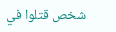شخص قتلوا في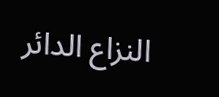النزاع الدائر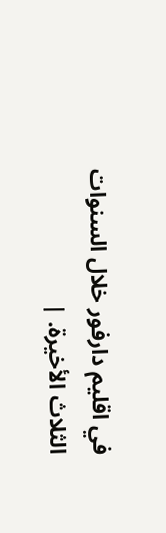في اقليم دارفور خلال السنوات الثلاث الأخيرة. |